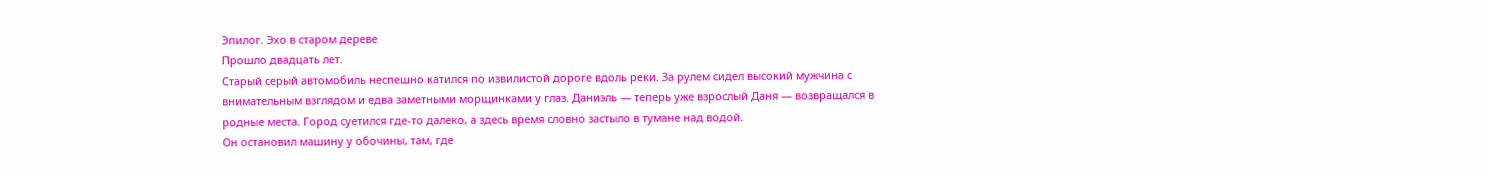Эпилог. Эхо в старом дереве
Прошло двадцать лет.
Старый серый автомобиль неспешно катился по извилистой дороге вдоль реки. За рулем сидел высокий мужчина с внимательным взглядом и едва заметными морщинками у глаз. Даниэль — теперь уже взрослый Даня — возвращался в родные места. Город суетился где-то далеко, а здесь время словно застыло в тумане над водой.
Он остановил машину у обочины, там, где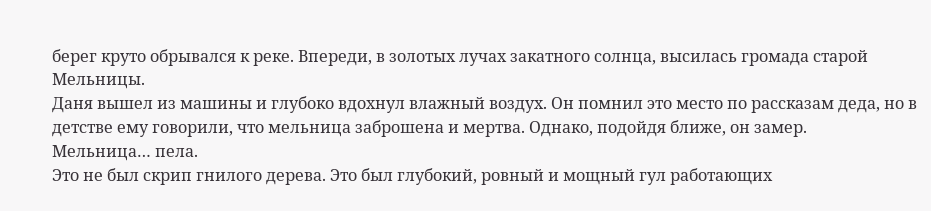берег круто обрывался к реке. Впереди, в золотых лучах закатного солнца, высилась громада старой Мельницы.
Даня вышел из машины и глубоко вдохнул влажный воздух. Он помнил это место по рассказам деда, но в детстве ему говорили, что мельница заброшена и мертва. Однако, подойдя ближе, он замер.
Мельница… пела.
Это не был скрип гнилого дерева. Это был глубокий, ровный и мощный гул работающих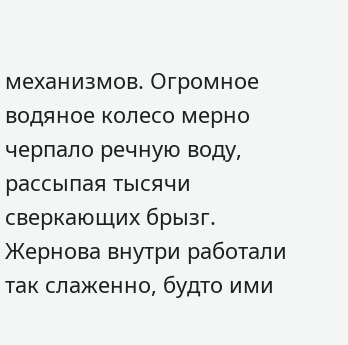механизмов. Огромное водяное колесо мерно черпало речную воду, рассыпая тысячи сверкающих брызг. Жернова внутри работали так слаженно, будто ими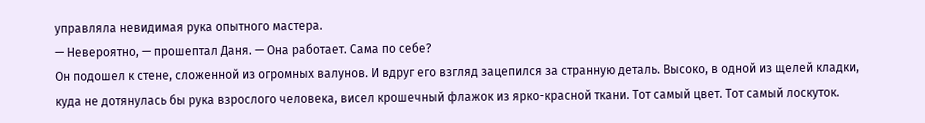управляла невидимая рука опытного мастера.
— Невероятно, — прошептал Даня. — Она работает. Сама по себе?
Он подошел к стене, сложенной из огромных валунов. И вдруг его взгляд зацепился за странную деталь. Высоко, в одной из щелей кладки, куда не дотянулась бы рука взрослого человека, висел крошечный флажок из ярко-красной ткани. Тот самый цвет. Тот самый лоскуток.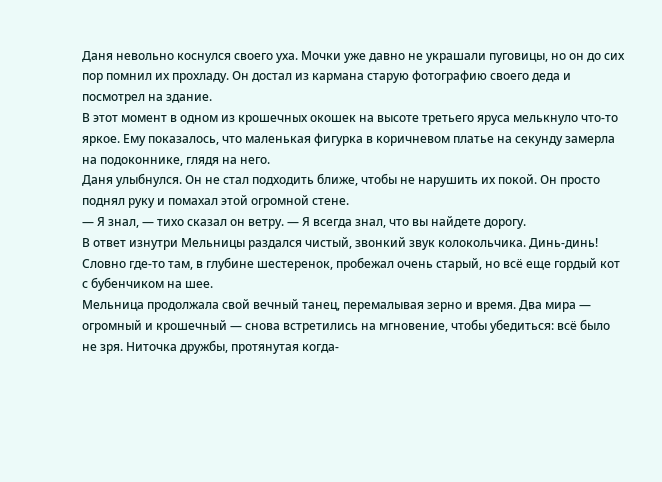Даня невольно коснулся своего уха. Мочки уже давно не украшали пуговицы, но он до сих пор помнил их прохладу. Он достал из кармана старую фотографию своего деда и посмотрел на здание.
В этот момент в одном из крошечных окошек на высоте третьего яруса мелькнуло что-то яркое. Ему показалось, что маленькая фигурка в коричневом платье на секунду замерла на подоконнике, глядя на него.
Даня улыбнулся. Он не стал подходить ближе, чтобы не нарушить их покой. Он просто поднял руку и помахал этой огромной стене.
— Я знал, — тихо сказал он ветру. — Я всегда знал, что вы найдете дорогу.
В ответ изнутри Мельницы раздался чистый, звонкий звук колокольчика. Динь-динь! Словно где-то там, в глубине шестеренок, пробежал очень старый, но всё еще гордый кот с бубенчиком на шее.
Мельница продолжала свой вечный танец, перемалывая зерно и время. Два мира — огромный и крошечный — снова встретились на мгновение, чтобы убедиться: всё было не зря. Ниточка дружбы, протянутая когда-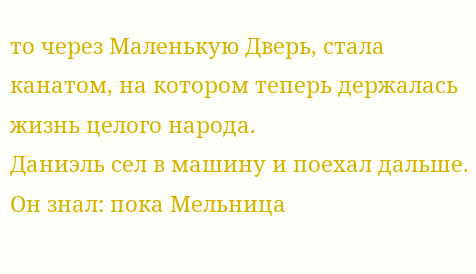то через Маленькую Дверь, стала канатом, на котором теперь держалась жизнь целого народа.
Даниэль сел в машину и поехал дальше. Он знал: пока Мельница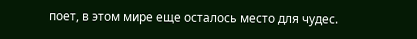поет, в этом мире еще осталось место для чудес.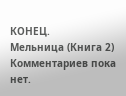КОНЕЦ.
Мельница (Книга 2)
Комментариев пока нет.